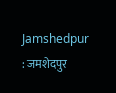Jamshedpur : जमशेदपुर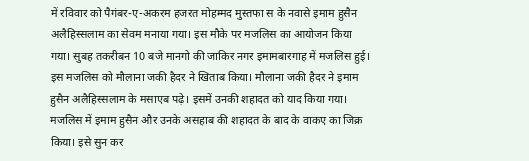में रविवार को पैगंबर-ए-अकरम हजरत मोहम्मद मुस्तफा स के नवासे इमाम हुसैन अलैहिस्सलाम का सेवम मनाया गया। इस मौके पर मजलिस का आयोजन किया गया। सुबह तकरीबन 10 बजे मानगो की जाकिर नगर इमामबारगाह में मजलिस हुई। इस मजलिस को मौलाना जकी हैदर ने खिताब किया। मौलाना जकी हैदर ने इमाम हुसैन अलैहिस्सलाम के मसाएब पढ़े। इसमें उनकी शहादत को याद किया गया।
मजलिस में इमाम हुसैन और उनके असहाब की शहादत के बाद के वाकए का जिक्र किया। इसे सुन कर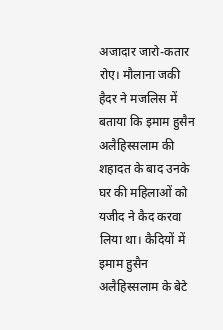अजादार जारो-कतार रोए। मौलाना जकी हैदर ने मजलिस में बताया कि इमाम हुसैन अलैहिस्सलाम की शहादत के बाद उनके घर की महिलाओं को यजीद ने कैद करवा लिया था। कैदियों में इमाम हुसैन अलैहिस्सलाम के बेटे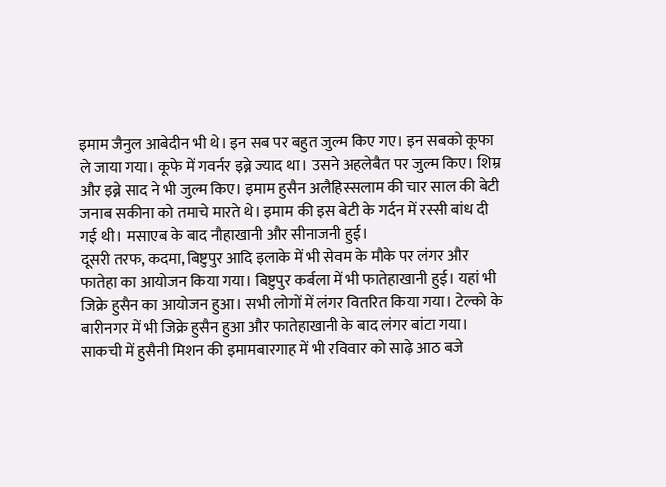इमाम जैनुल आबेदीन भी थे। इन सब पर बहुत जुल्म किए गए। इन सबको कूफा ले जाया गया। कूफे में गवर्नर इब्ने ज्याद था। उसने अहलेबैत पर जुल्म किए। शिम्र और इब्ने साद ने भी जुल्म किए। इमाम हुसैन अलैहिस्सलाम की चार साल की बेटी जनाब सकीना को तमाचे मारते थे। इमाम की इस बेटी के गर्दन में रस्सी बांध दी गई थी। मसाएब के बाद नौहाखानी और सीनाजनी हुई।
दूसरी तरफ, कदमा, बिष्टुपुर आदि इलाके में भी सेवम के मौके पर लंगर और फातेहा का आयोजन किया गया। बिष्टुपुर कर्बला में भी फातेहाखानी हुई। यहां भी जिक्रे हुसैन का आयोजन हुआ। सभी लोगों में लंगर वितरित किया गया। टेल्को के बारीनगर में भी जिक्रे हुसैन हुआ और फातेहाखानी के बाद लंगर बांटा गया।
साकची में हुसैनी मिशन की इमामबारगाह में भी रविवार को साढ़े आठ बजे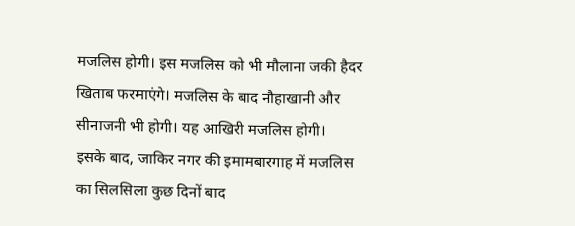मजलिस होगी। इस मजलिस को भी मौलाना जकी हैदर खिताब फरमाएंगे। मजलिस के बाद नौहाखानी और सीनाजनी भी होगी। यह आखिरी मजलिस होगी।
इसके बाद, जाकिर नगर की इमामबारगाह में मजलिस का सिलसिला कुछ दिनों बाद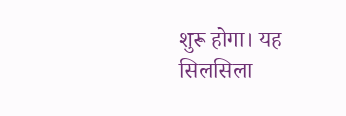शुरू होगा। यह सिलसिला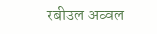रबीउल अव्वल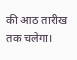की आठ तारीख तक चलेगा।